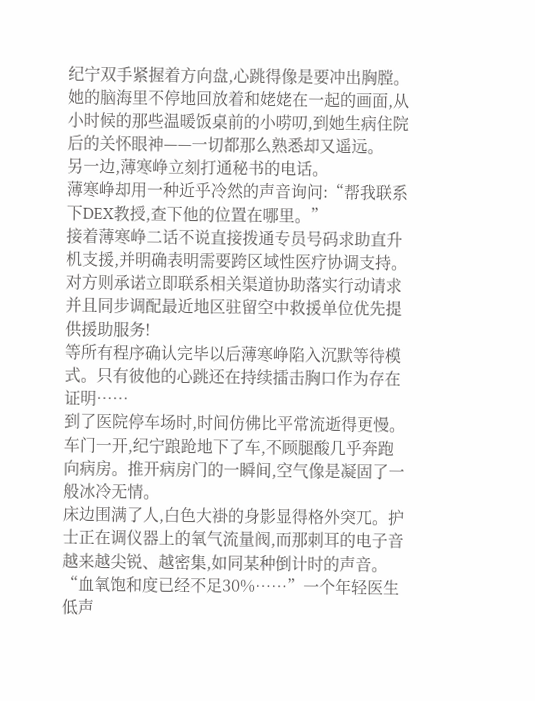纪宁双手紧握着方向盘,心跳得像是要冲出胸膛。
她的脑海里不停地回放着和姥姥在一起的画面,从小时候的那些温暖饭桌前的小唠叨,到她生病住院后的关怀眼神——一切都那么熟悉却又遥远。
另一边,薄寒峥立刻打通秘书的电话。
薄寒峥却用一种近乎冷然的声音询问:“帮我联系下DEX教授,查下他的位置在哪里。”
接着薄寒峥二话不说直接拨通专员号码求助直升机支援,并明确表明需要跨区域性医疗协调支持。
对方则承诺立即联系相关渠道协助落实行动请求并且同步调配最近地区驻留空中救援单位优先提供援助服务!
等所有程序确认完毕以后薄寒峥陷入沉默等待模式。只有彼他的心跳还在持续擂击胸口作为存在证明……
到了医院停车场时,时间仿佛比平常流逝得更慢。车门一开,纪宁踉跄地下了车,不顾腿酸几乎奔跑向病房。推开病房门的一瞬间,空气像是凝固了一般冰冷无情。
床边围满了人,白色大褂的身影显得格外突兀。护士正在调仪器上的氧气流量阀,而那刺耳的电子音越来越尖锐、越密集,如同某种倒计时的声音。
“血氧饱和度已经不足30%……”一个年轻医生低声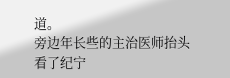道。
旁边年长些的主治医师抬头看了纪宁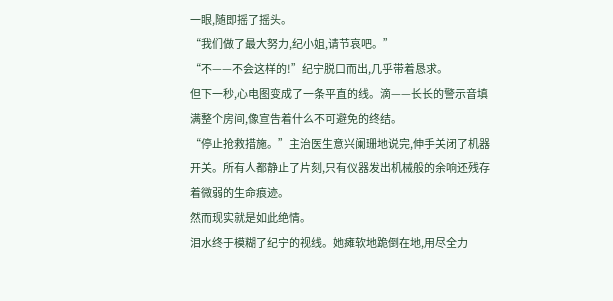一眼,随即摇了摇头。
“我们做了最大努力,纪小姐,请节哀吧。”
“不——不会这样的!”纪宁脱口而出,几乎带着恳求。
但下一秒,心电图变成了一条平直的线。滴——长长的警示音填满整个房间,像宣告着什么不可避免的终结。
“停止抢救措施。”主治医生意兴阑珊地说完,伸手关闭了机器开关。所有人都静止了片刻,只有仪器发出机械般的余响还残存着微弱的生命痕迹。
然而现实就是如此绝情。
泪水终于模糊了纪宁的视线。她瘫软地跪倒在地,用尽全力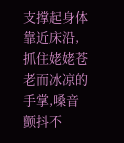支撑起身体靠近床沿,抓住姥姥苍老而冰凉的手掌,嗓音颤抖不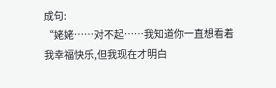成句:
“姥姥……对不起……我知道你一直想看着我幸福快乐,但我现在才明白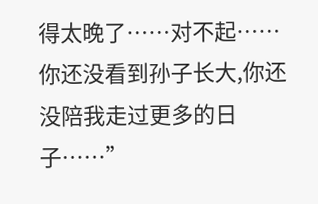得太晚了……对不起……你还没看到孙子长大,你还没陪我走过更多的日子……”